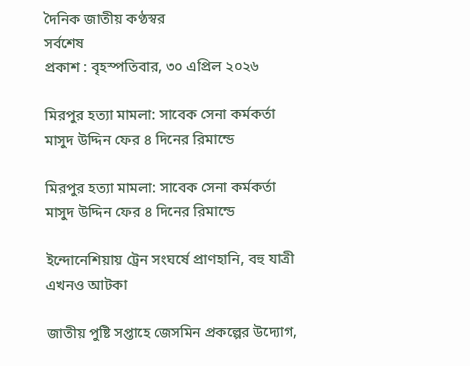দৈনিক জাতীয় কণ্ঠস্বর
সর্বশেষ
প্রকাশ : বৃহস্পতিবার, ৩০ এপ্রিল ২০২৬

মিরপুর হত্যা মামলা: সাবেক সেনা কর্মকর্তা মাসুদ উদ্দিন ফের ৪ দিনের রিমান্ডে

মিরপুর হত্যা মামলা: সাবেক সেনা কর্মকর্তা মাসুদ উদ্দিন ফের ৪ দিনের রিমান্ডে

ইন্দোনেশিয়ায় ট্রেন সংঘর্ষে প্রাণহানি, বহু যাত্রী এখনও আটকা

জাতীয় পুষ্টি সপ্তাহে জেসমিন প্রকল্পের উদ্যোগ,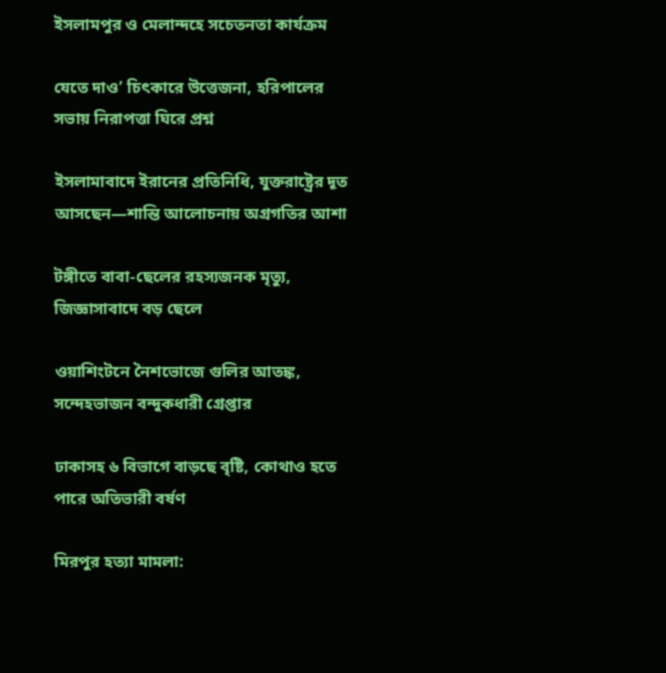ইসলামপুর ও মেলান্দহে সচেতনতা কার্যক্রম

যেতে দাও’ চিৎকারে উত্তেজনা, হরিপালের সভায় নিরাপত্তা ঘিরে প্রশ্ন

ইসলামাবাদে ইরানের প্রতিনিধি, যুক্তরাষ্ট্রের দূত আসছেন—শান্তি আলোচনায় অগ্রগতির আশা

টঙ্গীতে বাবা-ছেলের রহস্যজনক মৃত্যু, জিজ্ঞাসাবাদে বড় ছেলে

ওয়াশিংটনে নৈশভোজে গুলির আতঙ্ক, সন্দেহভাজন বন্দুকধারী গ্রেপ্তার

ঢাকাসহ ৬ বিভাগে বাড়ছে বৃষ্টি, কোথাও হতে পারে অতিভারী বর্ষণ

মিরপুর হত্যা মামলা: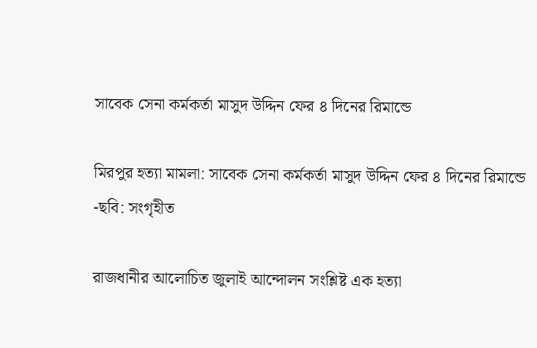সাবেক সেনা কর্মকর্তা মাসুদ উদ্দিন ফের ৪ দিনের রিমান্ডে

মিরপুর হত্যা মামলা: সাবেক সেনা কর্মকর্তা মাসুদ উদ্দিন ফের ৪ দিনের রিমান্ডে
-ছবি: সংগৃহীত

রাজধানীর আলোচিত জুলাই আন্দোলন সংশ্লিষ্ট এক হত্যা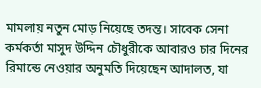মামলায় নতুন মোড় নিয়েছে তদন্ত। সাবেক সেনা কর্মকর্তা মাসুদ উদ্দিন চৌধুরীকে আবারও চার দিনের রিমান্ডে নেওয়ার অনুমতি দিয়েছেন আদালত, যা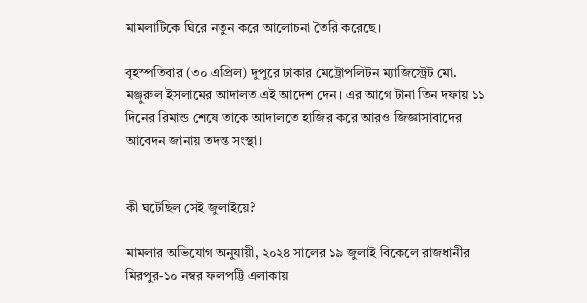মামলাটিকে ঘিরে নতুন করে আলোচনা তৈরি করেছে।

বৃহস্পতিবার (৩০ এপ্রিল) দুপুরে ঢাকার মেট্রোপলিটন ম্যাজিস্ট্রেট মো. মঞ্জুরুল ইসলামের আদালত এই আদেশ দেন। এর আগে টানা তিন দফায় ১১ দিনের রিমান্ড শেষে তাকে আদালতে হাজির করে আরও জিজ্ঞাসাবাদের আবেদন জানায় তদন্ত সংস্থা।


কী ঘটেছিল সেই জুলাইয়ে?

মামলার অভিযোগ অনুযায়ী, ২০২৪ সালের ১৯ জুলাই বিকেলে রাজধানীর মিরপুর-১০ নম্বর ফলপট্টি এলাকায়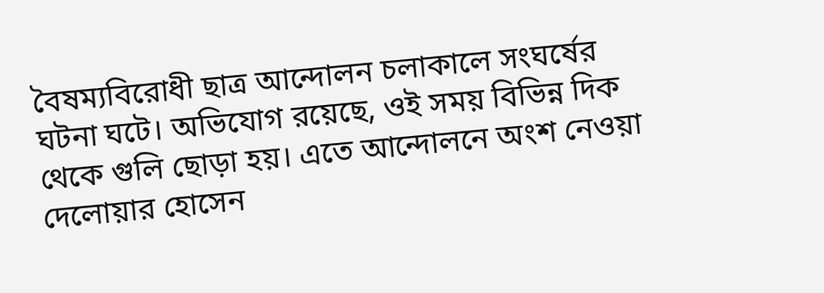বৈষম্যবিরোধী ছাত্র আন্দোলন চলাকালে সংঘর্ষের ঘটনা ঘটে। অভিযোগ রয়েছে, ওই সময় বিভিন্ন দিক থেকে গুলি ছোড়া হয়। এতে আন্দোলনে অংশ নেওয়া দেলোয়ার হোসেন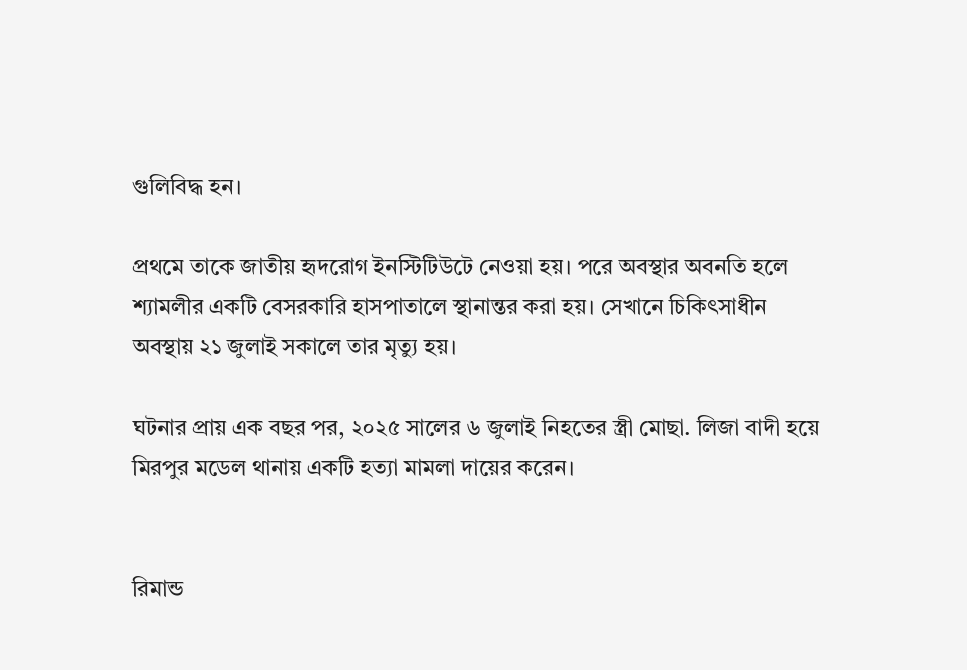গুলিবিদ্ধ হন।

প্রথমে তাকে জাতীয় হৃদরোগ ইনস্টিটিউটে নেওয়া হয়। পরে অবস্থার অবনতি হলে শ্যামলীর একটি বেসরকারি হাসপাতালে স্থানান্তর করা হয়। সেখানে চিকিৎসাধীন অবস্থায় ২১ জুলাই সকালে তার মৃত্যু হয়।

ঘটনার প্রায় এক বছর পর, ২০২৫ সালের ৬ জুলাই নিহতের স্ত্রী মোছা. লিজা বাদী হয়ে মিরপুর মডেল থানায় একটি হত্যা মামলা দায়ের করেন।


রিমান্ড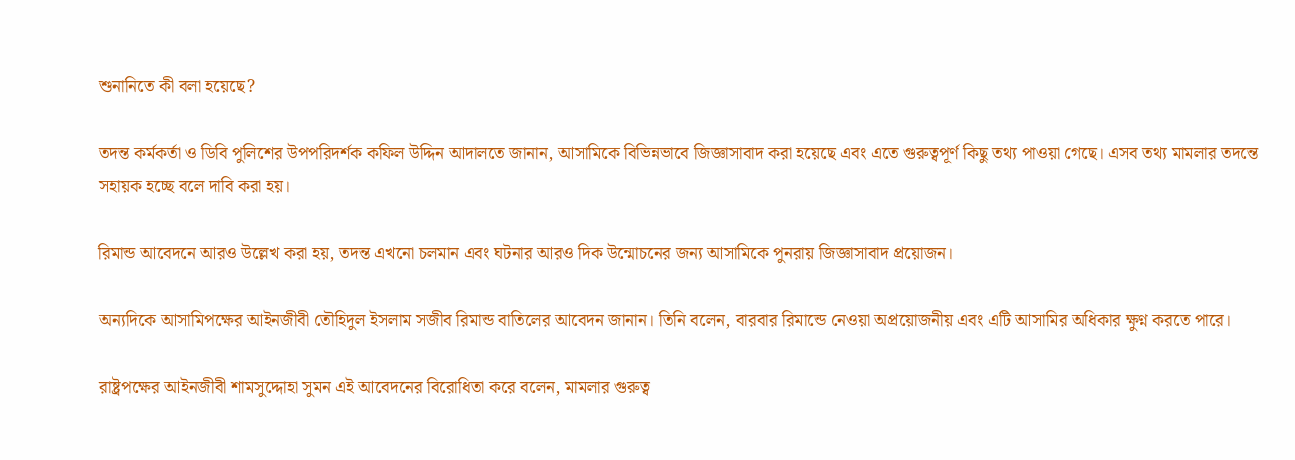শুনানিতে কী বলা হয়েছে?

তদন্ত কর্মকর্তা ও ডিবি পুলিশের উপপরিদর্শক কফিল উদ্দিন আদালতে জানান, আসামিকে বিভিন্নভাবে জিজ্ঞাসাবাদ করা হয়েছে এবং এতে গুরুত্বপূর্ণ কিছু তথ্য পাওয়া গেছে। এসব তথ্য মামলার তদন্তে সহায়ক হচ্ছে বলে দাবি করা হয়।

রিমান্ড আবেদনে আরও উল্লেখ করা হয়, তদন্ত এখনো চলমান এবং ঘটনার আরও দিক উন্মোচনের জন্য আসামিকে পুনরায় জিজ্ঞাসাবাদ প্রয়োজন।

অন্যদিকে আসামিপক্ষের আইনজীবী তৌহিদুল ইসলাম সজীব রিমান্ড বাতিলের আবেদন জানান। তিনি বলেন, বারবার রিমান্ডে নেওয়া অপ্রয়োজনীয় এবং এটি আসামির অধিকার ক্ষুণ্ন করতে পারে।

রাষ্ট্রপক্ষের আইনজীবী শামসুদ্দোহা সুমন এই আবেদনের বিরোধিতা করে বলেন, মামলার গুরুত্ব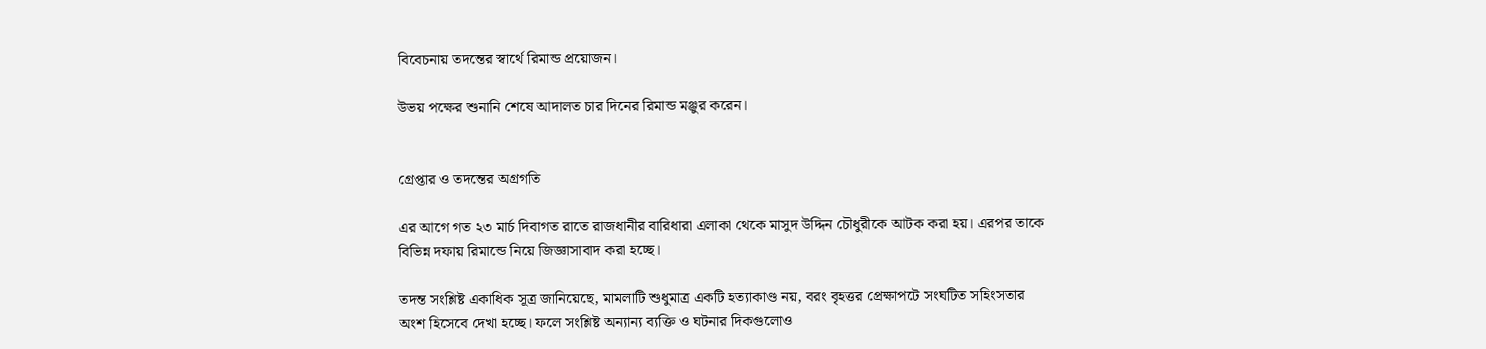বিবেচনায় তদন্তের স্বার্থে রিমান্ড প্রয়োজন।

উভয় পক্ষের শুনানি শেষে আদালত চার দিনের রিমান্ড মঞ্জুর করেন।


গ্রেপ্তার ও তদন্তের অগ্রগতি

এর আগে গত ২৩ মার্চ দিবাগত রাতে রাজধানীর বারিধারা এলাকা থেকে মাসুদ উদ্দিন চৌধুরীকে আটক করা হয়। এরপর তাকে বিভিন্ন দফায় রিমান্ডে নিয়ে জিজ্ঞাসাবাদ করা হচ্ছে।

তদন্ত সংশ্লিষ্ট একাধিক সূত্র জানিয়েছে, মামলাটি শুধুমাত্র একটি হত্যাকাণ্ড নয়, বরং বৃহত্তর প্রেক্ষাপটে সংঘটিত সহিংসতার অংশ হিসেবে দেখা হচ্ছে। ফলে সংশ্লিষ্ট অন্যান্য ব্যক্তি ও ঘটনার দিকগুলোও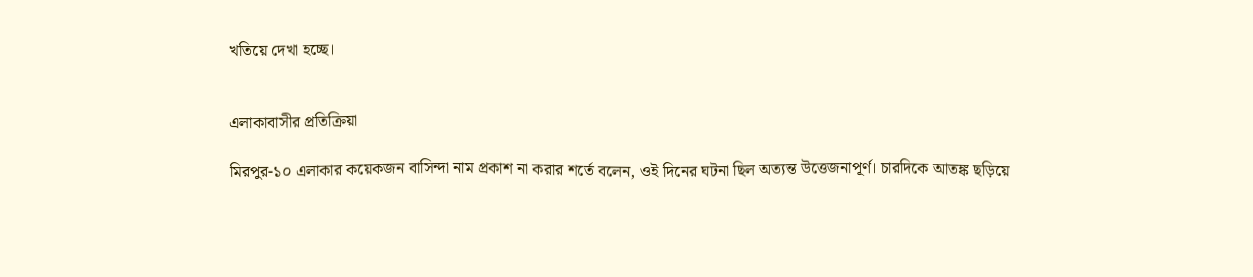খতিয়ে দেখা হচ্ছে।


এলাকাবাসীর প্রতিক্রিয়া

মিরপুর-১০ এলাকার কয়েকজন বাসিন্দা নাম প্রকাশ না করার শর্তে বলেন, ওই দিনের ঘটনা ছিল অত্যন্ত উত্তেজনাপূর্ণ। চারদিকে আতঙ্ক ছড়িয়ে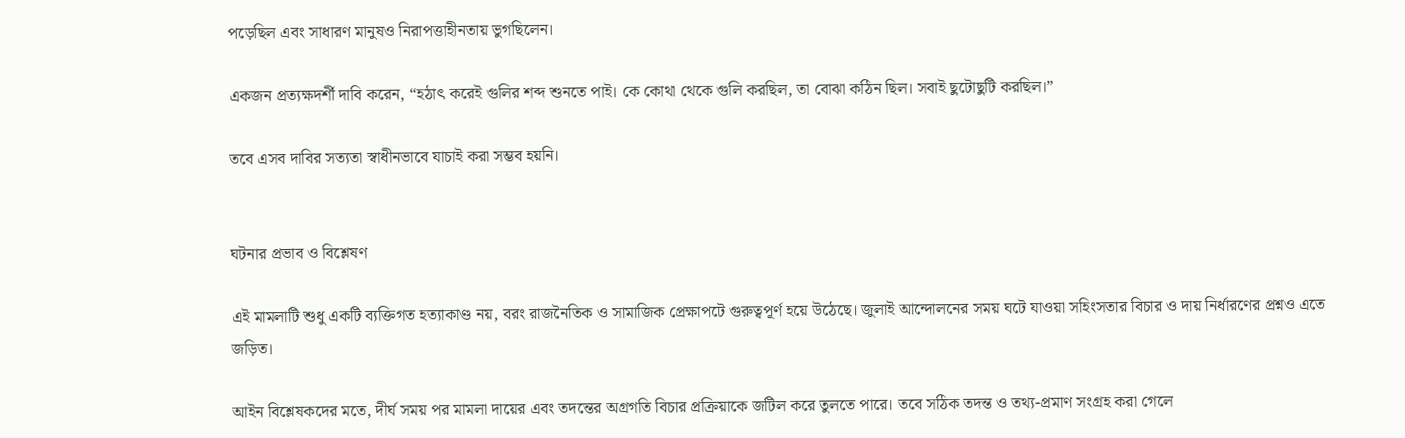পড়েছিল এবং সাধারণ মানুষও নিরাপত্তাহীনতায় ভুগছিলেন।

একজন প্রত্যক্ষদর্শী দাবি করেন, “হঠাৎ করেই গুলির শব্দ শুনতে পাই। কে কোথা থেকে গুলি করছিল, তা বোঝা কঠিন ছিল। সবাই ছুটোছুটি করছিল।”

তবে এসব দাবির সত্যতা স্বাধীনভাবে যাচাই করা সম্ভব হয়নি।


ঘটনার প্রভাব ও বিশ্লেষণ

এই মামলাটি শুধু একটি ব্যক্তিগত হত্যাকাণ্ড নয়, বরং রাজনৈতিক ও সামাজিক প্রেক্ষাপটে গুরুত্বপূর্ণ হয়ে উঠেছে। জুলাই আন্দোলনের সময় ঘটে যাওয়া সহিংসতার বিচার ও দায় নির্ধারণের প্রশ্নও এতে জড়িত।

আইন বিশ্লেষকদের মতে, দীর্ঘ সময় পর মামলা দায়ের এবং তদন্তের অগ্রগতি বিচার প্রক্রিয়াকে জটিল করে তুলতে পারে। তবে সঠিক তদন্ত ও তথ্য-প্রমাণ সংগ্রহ করা গেলে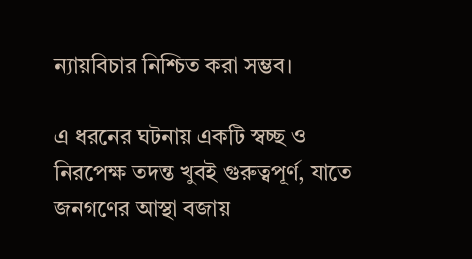ন্যায়বিচার নিশ্চিত করা সম্ভব।

এ ধরনের ঘটনায় একটি স্বচ্ছ ও নিরপেক্ষ তদন্ত খুবই গুরুত্বপূর্ণ, যাতে জনগণের আস্থা বজায়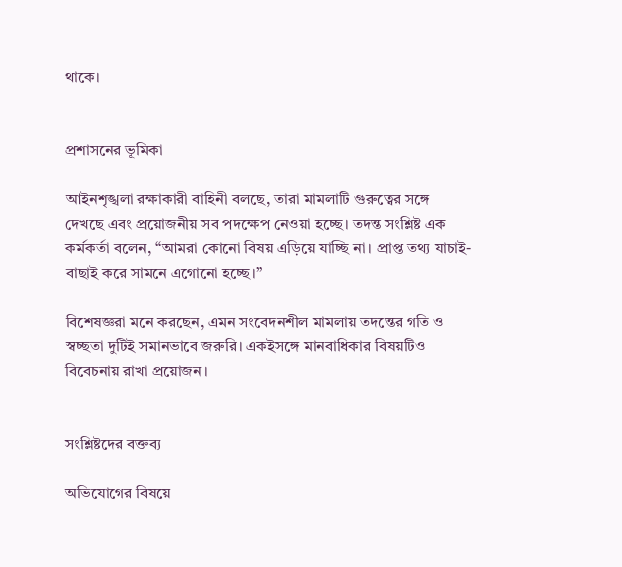থাকে।


প্রশাসনের ভূমিকা

আইনশৃঙ্খলা রক্ষাকারী বাহিনী বলছে, তারা মামলাটি গুরুত্বের সঙ্গে দেখছে এবং প্রয়োজনীয় সব পদক্ষেপ নেওয়া হচ্ছে। তদন্ত সংশ্লিষ্ট এক কর্মকর্তা বলেন, “আমরা কোনো বিষয় এড়িয়ে যাচ্ছি না। প্রাপ্ত তথ্য যাচাই-বাছাই করে সামনে এগোনো হচ্ছে।”

বিশেষজ্ঞরা মনে করছেন, এমন সংবেদনশীল মামলায় তদন্তের গতি ও স্বচ্ছতা দুটিই সমানভাবে জরুরি। একইসঙ্গে মানবাধিকার বিষয়টিও বিবেচনায় রাখা প্রয়োজন।


সংশ্লিষ্টদের বক্তব্য

অভিযোগের বিষয়ে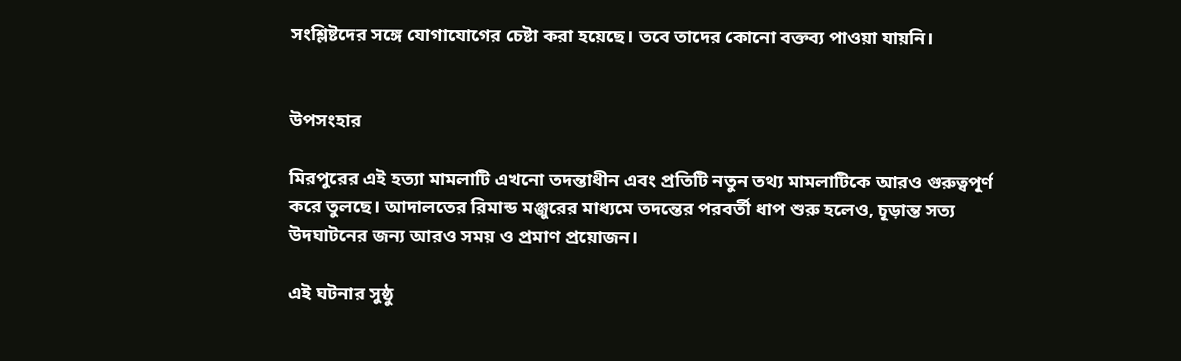সংশ্লিষ্টদের সঙ্গে যোগাযোগের চেষ্টা করা হয়েছে। তবে তাদের কোনো বক্তব্য পাওয়া যায়নি।


উপসংহার

মিরপুরের এই হত্যা মামলাটি এখনো তদন্তাধীন এবং প্রতিটি নতুন তথ্য মামলাটিকে আরও গুরুত্বপূর্ণ করে তুলছে। আদালতের রিমান্ড মঞ্জুরের মাধ্যমে তদন্তের পরবর্তী ধাপ শুরু হলেও, চূড়ান্ত সত্য উদঘাটনের জন্য আরও সময় ও প্রমাণ প্রয়োজন।

এই ঘটনার সুষ্ঠু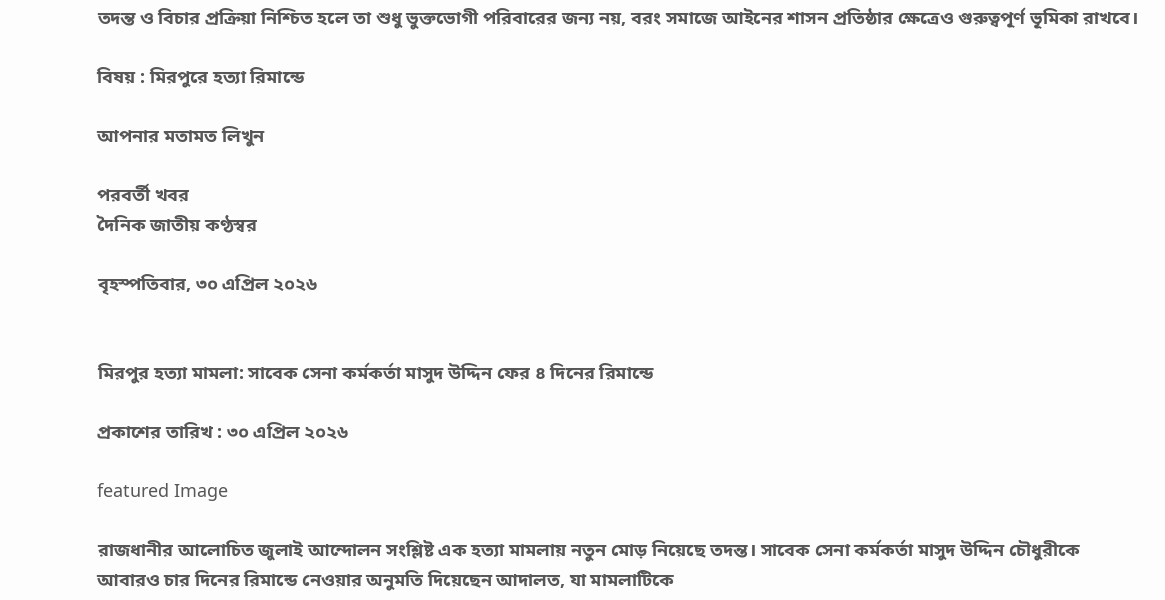তদন্ত ও বিচার প্রক্রিয়া নিশ্চিত হলে তা শুধু ভুক্তভোগী পরিবারের জন্য নয়, বরং সমাজে আইনের শাসন প্রতিষ্ঠার ক্ষেত্রেও গুরুত্বপূর্ণ ভূমিকা রাখবে।

বিষয় : মিরপুরে হত্যা রিমান্ডে

আপনার মতামত লিখুন

পরবর্তী খবর
দৈনিক জাতীয় কণ্ঠস্বর

বৃহস্পতিবার, ৩০ এপ্রিল ২০২৬


মিরপুর হত্যা মামলা: সাবেক সেনা কর্মকর্তা মাসুদ উদ্দিন ফের ৪ দিনের রিমান্ডে

প্রকাশের তারিখ : ৩০ এপ্রিল ২০২৬

featured Image

রাজধানীর আলোচিত জুলাই আন্দোলন সংশ্লিষ্ট এক হত্যা মামলায় নতুন মোড় নিয়েছে তদন্ত। সাবেক সেনা কর্মকর্তা মাসুদ উদ্দিন চৌধুরীকে আবারও চার দিনের রিমান্ডে নেওয়ার অনুমতি দিয়েছেন আদালত, যা মামলাটিকে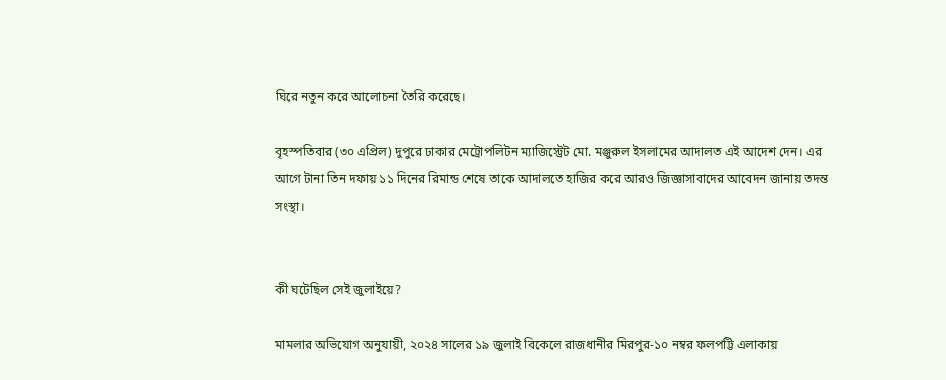ঘিরে নতুন করে আলোচনা তৈরি করেছে।

বৃহস্পতিবার (৩০ এপ্রিল) দুপুরে ঢাকার মেট্রোপলিটন ম্যাজিস্ট্রেট মো. মঞ্জুরুল ইসলামের আদালত এই আদেশ দেন। এর আগে টানা তিন দফায় ১১ দিনের রিমান্ড শেষে তাকে আদালতে হাজির করে আরও জিজ্ঞাসাবাদের আবেদন জানায় তদন্ত সংস্থা।


কী ঘটেছিল সেই জুলাইয়ে?

মামলার অভিযোগ অনুযায়ী, ২০২৪ সালের ১৯ জুলাই বিকেলে রাজধানীর মিরপুর-১০ নম্বর ফলপট্টি এলাকায়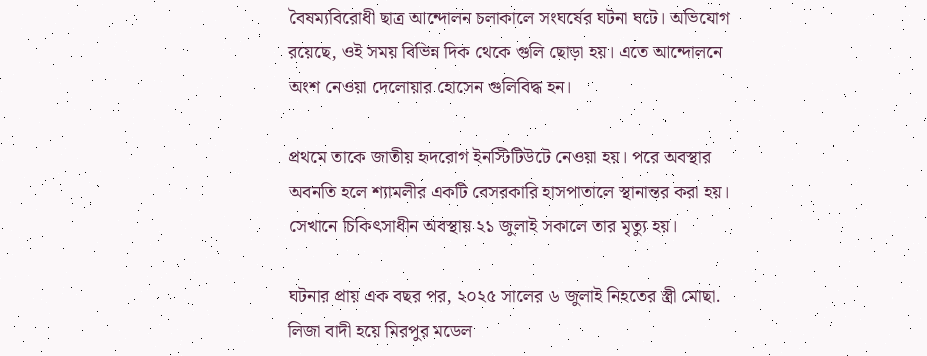বৈষম্যবিরোধী ছাত্র আন্দোলন চলাকালে সংঘর্ষের ঘটনা ঘটে। অভিযোগ রয়েছে, ওই সময় বিভিন্ন দিক থেকে গুলি ছোড়া হয়। এতে আন্দোলনে অংশ নেওয়া দেলোয়ার হোসেন গুলিবিদ্ধ হন।

প্রথমে তাকে জাতীয় হৃদরোগ ইনস্টিটিউটে নেওয়া হয়। পরে অবস্থার অবনতি হলে শ্যামলীর একটি বেসরকারি হাসপাতালে স্থানান্তর করা হয়। সেখানে চিকিৎসাধীন অবস্থায় ২১ জুলাই সকালে তার মৃত্যু হয়।

ঘটনার প্রায় এক বছর পর, ২০২৫ সালের ৬ জুলাই নিহতের স্ত্রী মোছা. লিজা বাদী হয়ে মিরপুর মডেল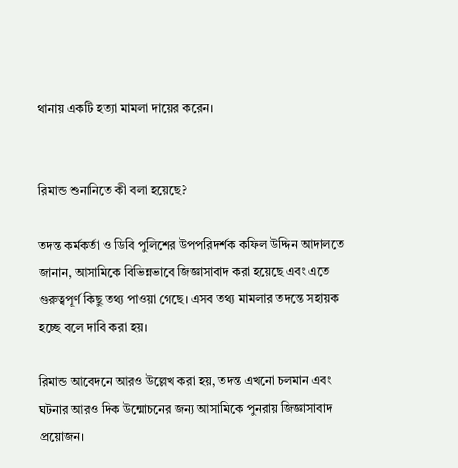থানায় একটি হত্যা মামলা দায়ের করেন।


রিমান্ড শুনানিতে কী বলা হয়েছে?

তদন্ত কর্মকর্তা ও ডিবি পুলিশের উপপরিদর্শক কফিল উদ্দিন আদালতে জানান, আসামিকে বিভিন্নভাবে জিজ্ঞাসাবাদ করা হয়েছে এবং এতে গুরুত্বপূর্ণ কিছু তথ্য পাওয়া গেছে। এসব তথ্য মামলার তদন্তে সহায়ক হচ্ছে বলে দাবি করা হয়।

রিমান্ড আবেদনে আরও উল্লেখ করা হয়, তদন্ত এখনো চলমান এবং ঘটনার আরও দিক উন্মোচনের জন্য আসামিকে পুনরায় জিজ্ঞাসাবাদ প্রয়োজন।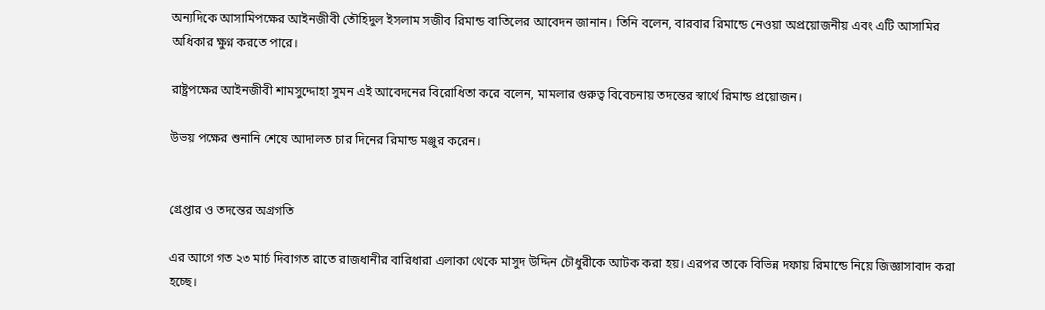অন্যদিকে আসামিপক্ষের আইনজীবী তৌহিদুল ইসলাম সজীব রিমান্ড বাতিলের আবেদন জানান। তিনি বলেন, বারবার রিমান্ডে নেওয়া অপ্রয়োজনীয় এবং এটি আসামির অধিকার ক্ষুণ্ন করতে পারে।

রাষ্ট্রপক্ষের আইনজীবী শামসুদ্দোহা সুমন এই আবেদনের বিরোধিতা করে বলেন, মামলার গুরুত্ব বিবেচনায় তদন্তের স্বার্থে রিমান্ড প্রয়োজন।

উভয় পক্ষের শুনানি শেষে আদালত চার দিনের রিমান্ড মঞ্জুর করেন।


গ্রেপ্তার ও তদন্তের অগ্রগতি

এর আগে গত ২৩ মার্চ দিবাগত রাতে রাজধানীর বারিধারা এলাকা থেকে মাসুদ উদ্দিন চৌধুরীকে আটক করা হয়। এরপর তাকে বিভিন্ন দফায় রিমান্ডে নিয়ে জিজ্ঞাসাবাদ করা হচ্ছে।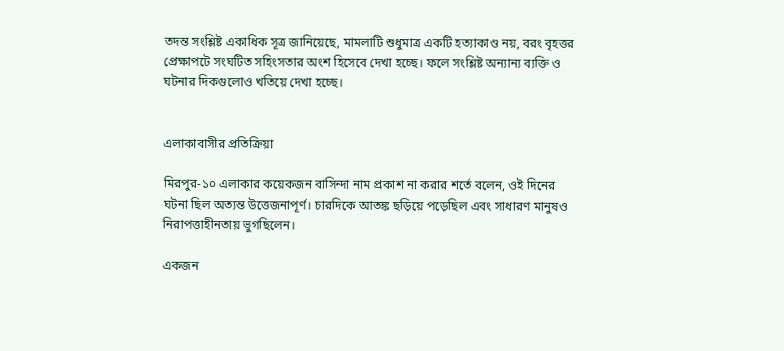তদন্ত সংশ্লিষ্ট একাধিক সূত্র জানিয়েছে, মামলাটি শুধুমাত্র একটি হত্যাকাণ্ড নয়, বরং বৃহত্তর প্রেক্ষাপটে সংঘটিত সহিংসতার অংশ হিসেবে দেখা হচ্ছে। ফলে সংশ্লিষ্ট অন্যান্য ব্যক্তি ও ঘটনার দিকগুলোও খতিয়ে দেখা হচ্ছে।


এলাকাবাসীর প্রতিক্রিয়া

মিরপুর-১০ এলাকার কয়েকজন বাসিন্দা নাম প্রকাশ না করার শর্তে বলেন, ওই দিনের ঘটনা ছিল অত্যন্ত উত্তেজনাপূর্ণ। চারদিকে আতঙ্ক ছড়িয়ে পড়েছিল এবং সাধারণ মানুষও নিরাপত্তাহীনতায় ভুগছিলেন।

একজন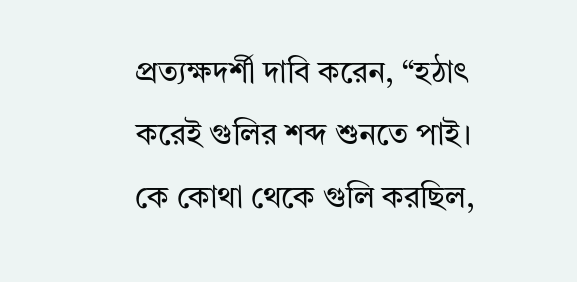প্রত্যক্ষদর্শী দাবি করেন, “হঠাৎ করেই গুলির শব্দ শুনতে পাই। কে কোথা থেকে গুলি করছিল,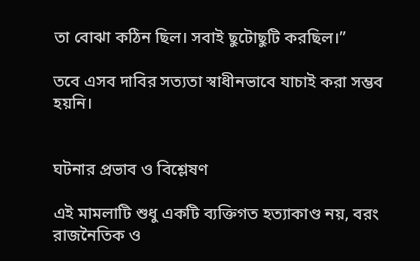তা বোঝা কঠিন ছিল। সবাই ছুটোছুটি করছিল।”

তবে এসব দাবির সত্যতা স্বাধীনভাবে যাচাই করা সম্ভব হয়নি।


ঘটনার প্রভাব ও বিশ্লেষণ

এই মামলাটি শুধু একটি ব্যক্তিগত হত্যাকাণ্ড নয়, বরং রাজনৈতিক ও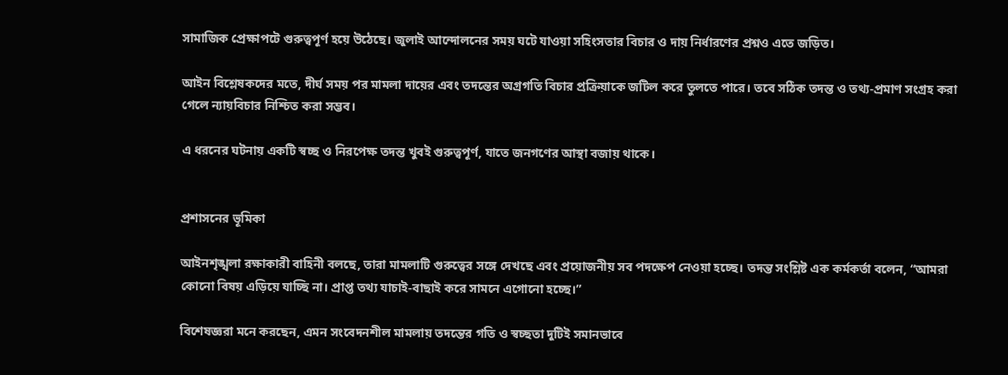সামাজিক প্রেক্ষাপটে গুরুত্বপূর্ণ হয়ে উঠেছে। জুলাই আন্দোলনের সময় ঘটে যাওয়া সহিংসতার বিচার ও দায় নির্ধারণের প্রশ্নও এতে জড়িত।

আইন বিশ্লেষকদের মতে, দীর্ঘ সময় পর মামলা দায়ের এবং তদন্তের অগ্রগতি বিচার প্রক্রিয়াকে জটিল করে তুলতে পারে। তবে সঠিক তদন্ত ও তথ্য-প্রমাণ সংগ্রহ করা গেলে ন্যায়বিচার নিশ্চিত করা সম্ভব।

এ ধরনের ঘটনায় একটি স্বচ্ছ ও নিরপেক্ষ তদন্ত খুবই গুরুত্বপূর্ণ, যাতে জনগণের আস্থা বজায় থাকে।


প্রশাসনের ভূমিকা

আইনশৃঙ্খলা রক্ষাকারী বাহিনী বলছে, তারা মামলাটি গুরুত্বের সঙ্গে দেখছে এবং প্রয়োজনীয় সব পদক্ষেপ নেওয়া হচ্ছে। তদন্ত সংশ্লিষ্ট এক কর্মকর্তা বলেন, “আমরা কোনো বিষয় এড়িয়ে যাচ্ছি না। প্রাপ্ত তথ্য যাচাই-বাছাই করে সামনে এগোনো হচ্ছে।”

বিশেষজ্ঞরা মনে করছেন, এমন সংবেদনশীল মামলায় তদন্তের গতি ও স্বচ্ছতা দুটিই সমানভাবে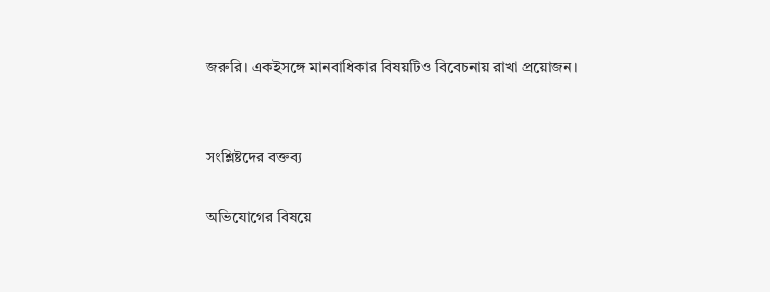জরুরি। একইসঙ্গে মানবাধিকার বিষয়টিও বিবেচনায় রাখা প্রয়োজন।


সংশ্লিষ্টদের বক্তব্য

অভিযোগের বিষয়ে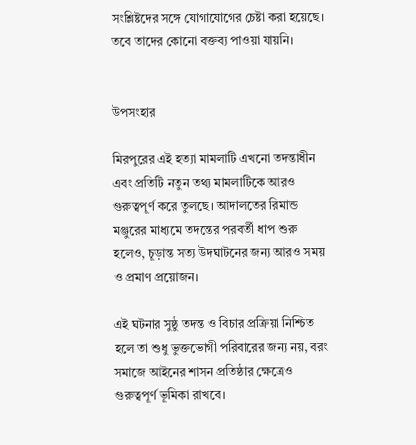সংশ্লিষ্টদের সঙ্গে যোগাযোগের চেষ্টা করা হয়েছে। তবে তাদের কোনো বক্তব্য পাওয়া যায়নি।


উপসংহার

মিরপুরের এই হত্যা মামলাটি এখনো তদন্তাধীন এবং প্রতিটি নতুন তথ্য মামলাটিকে আরও গুরুত্বপূর্ণ করে তুলছে। আদালতের রিমান্ড মঞ্জুরের মাধ্যমে তদন্তের পরবর্তী ধাপ শুরু হলেও, চূড়ান্ত সত্য উদঘাটনের জন্য আরও সময় ও প্রমাণ প্রয়োজন।

এই ঘটনার সুষ্ঠু তদন্ত ও বিচার প্রক্রিয়া নিশ্চিত হলে তা শুধু ভুক্তভোগী পরিবারের জন্য নয়, বরং সমাজে আইনের শাসন প্রতিষ্ঠার ক্ষেত্রেও গুরুত্বপূর্ণ ভূমিকা রাখবে।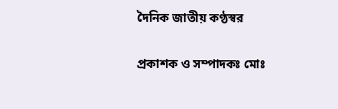দৈনিক জাতীয় কণ্ঠস্বর

প্রকাশক ও সম্পাদকঃ মোঃ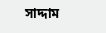সাদ্দাম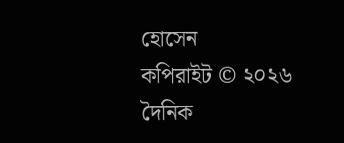হোসেন
কপিরাইট © ২০২৬ দৈনিক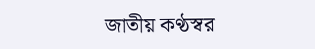জাতীয় কণ্ঠস্বর